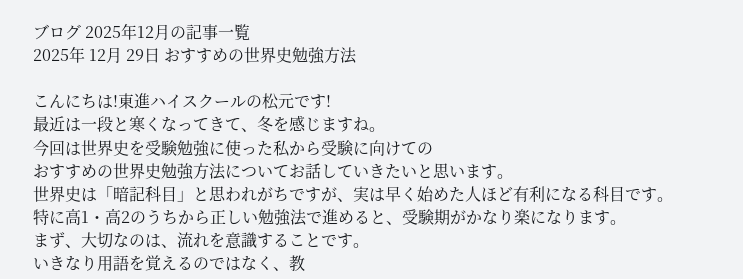ブログ 2025年12月の記事一覧
2025年 12月 29日 おすすめの世界史勉強方法

こんにちは!東進ハイスクールの松元です!
最近は一段と寒くなってきて、冬を感じますね。
今回は世界史を受験勉強に使った私から受験に向けての
おすすめの世界史勉強方法についてお話していきたいと思います。
世界史は「暗記科目」と思われがちですが、実は早く始めた人ほど有利になる科目です。
特に高1・高2のうちから正しい勉強法で進めると、受験期がかなり楽になります。
まず、大切なのは、流れを意識することです。
いきなり用語を覚えるのではなく、教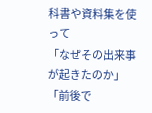科書や資料集を使って
「なぜその出来事が起きたのか」「前後で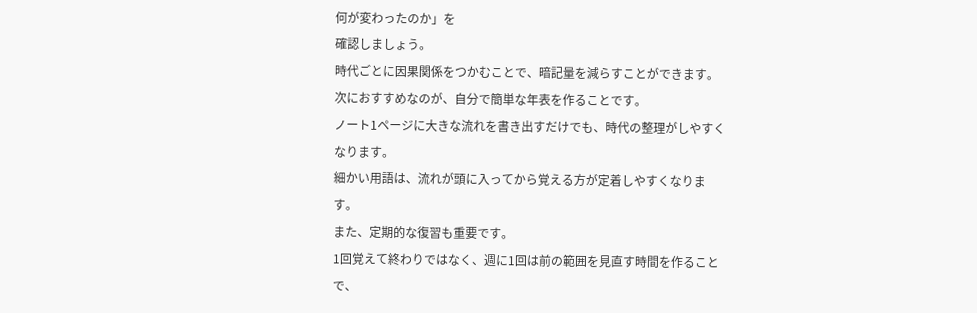何が変わったのか」を
確認しましょう。
時代ごとに因果関係をつかむことで、暗記量を減らすことができます。
次におすすめなのが、自分で簡単な年表を作ることです。
ノート1ページに大きな流れを書き出すだけでも、時代の整理がしやすくなります。
細かい用語は、流れが頭に入ってから覚える方が定着しやすくなります。
また、定期的な復習も重要です。
1回覚えて終わりではなく、週に1回は前の範囲を見直す時間を作ることで、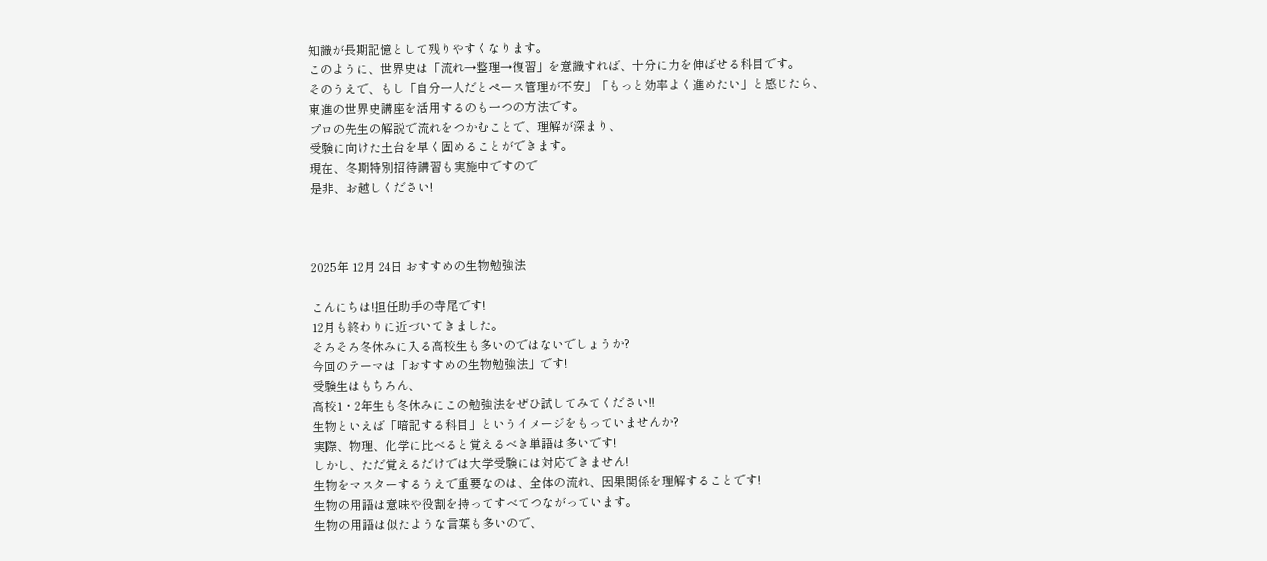知識が長期記憶として残りやすくなります。
このように、世界史は「流れ→整理→復習」を意識すれば、十分に力を伸ばせる科目です。
そのうえで、もし「自分一人だとペース管理が不安」「もっと効率よく進めたい」と感じたら、
東進の世界史講座を活用するのも一つの方法です。
プロの先生の解説で流れをつかむことで、理解が深まり、
受験に向けた土台を早く固めることができます。
現在、冬期特別招待講習も実施中ですので
是非、お越しください!



2025年 12月 24日 おすすめの生物勉強法

こんにちは!担任助手の寺尾です!
12月も終わりに近づいてきました。
そろそろ冬休みに入る高校生も多いのではないでしょうか?
今回のテーマは「おすすめの生物勉強法」です!
受験生はもちろん、
高校1・2年生も冬休みにこの勉強法をぜひ試してみてください!!
生物といえば「暗記する科目」というイメージをもっていませんか?
実際、物理、化学に比べると覚えるべき単語は多いです!
しかし、ただ覚えるだけでは大学受験には対応できません!
生物をマスターするうえで重要なのは、全体の流れ、因果関係を理解することです!
生物の用語は意味や役割を持ってすべてつながっています。
生物の用語は似たような言葉も多いので、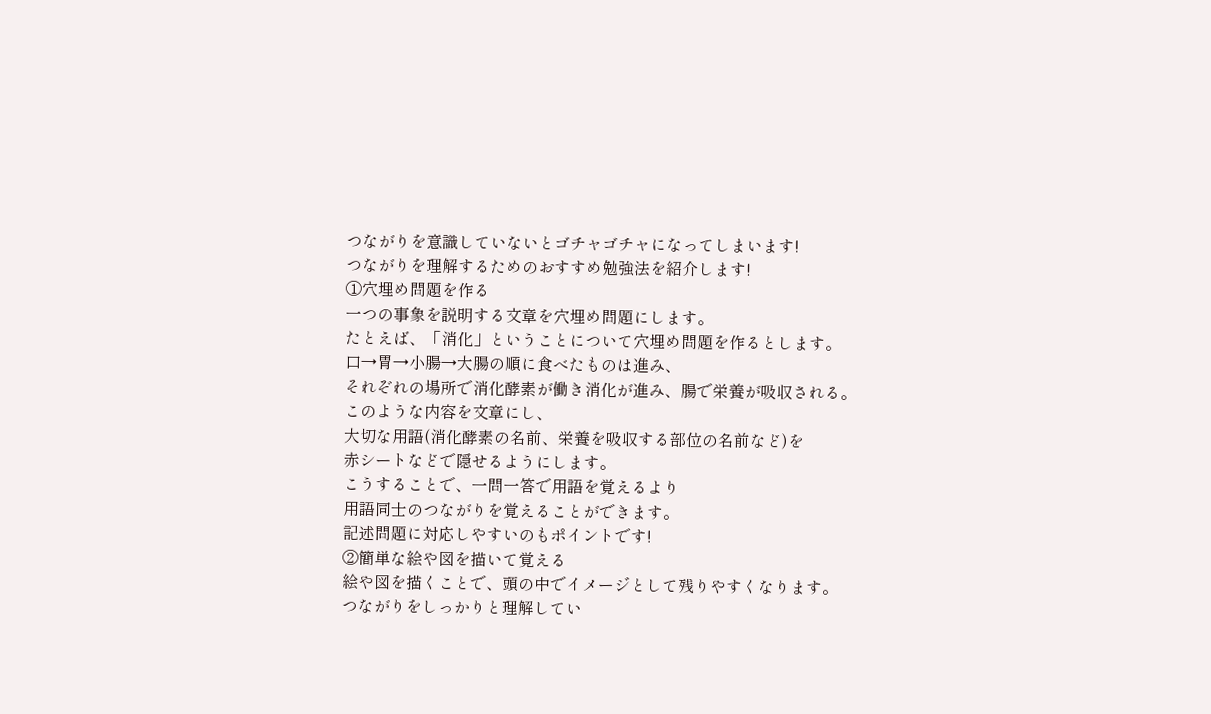つながりを意識していないとゴチャゴチャになってしまいます!
つながりを理解するためのおすすめ勉強法を紹介します!
①穴埋め問題を作る
一つの事象を説明する文章を穴埋め問題にします。
たとえば、「消化」ということについて穴埋め問題を作るとします。
口→胃→小腸→大腸の順に食べたものは進み、
それぞれの場所で消化酵素が働き消化が進み、腸で栄養が吸収される。
このような内容を文章にし、
大切な用語(消化酵素の名前、栄養を吸収する部位の名前など)を
赤シートなどで隠せるようにします。
こうすることで、一問一答で用語を覚えるより
用語同士のつながりを覚えることができます。
記述問題に対応しやすいのもポイントです!
②簡単な絵や図を描いて覚える
絵や図を描くことで、頭の中でイメージとして残りやすくなります。
つながりをしっかりと理解してい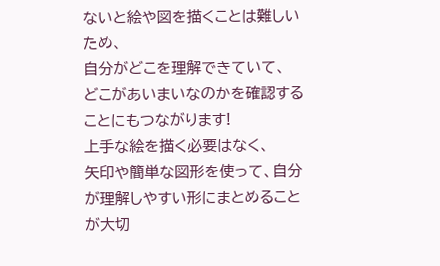ないと絵や図を描くことは難しいため、
自分がどこを理解できていて、
どこがあいまいなのかを確認することにもつながります!
上手な絵を描く必要はなく、
矢印や簡単な図形を使って、自分が理解しやすい形にまとめることが大切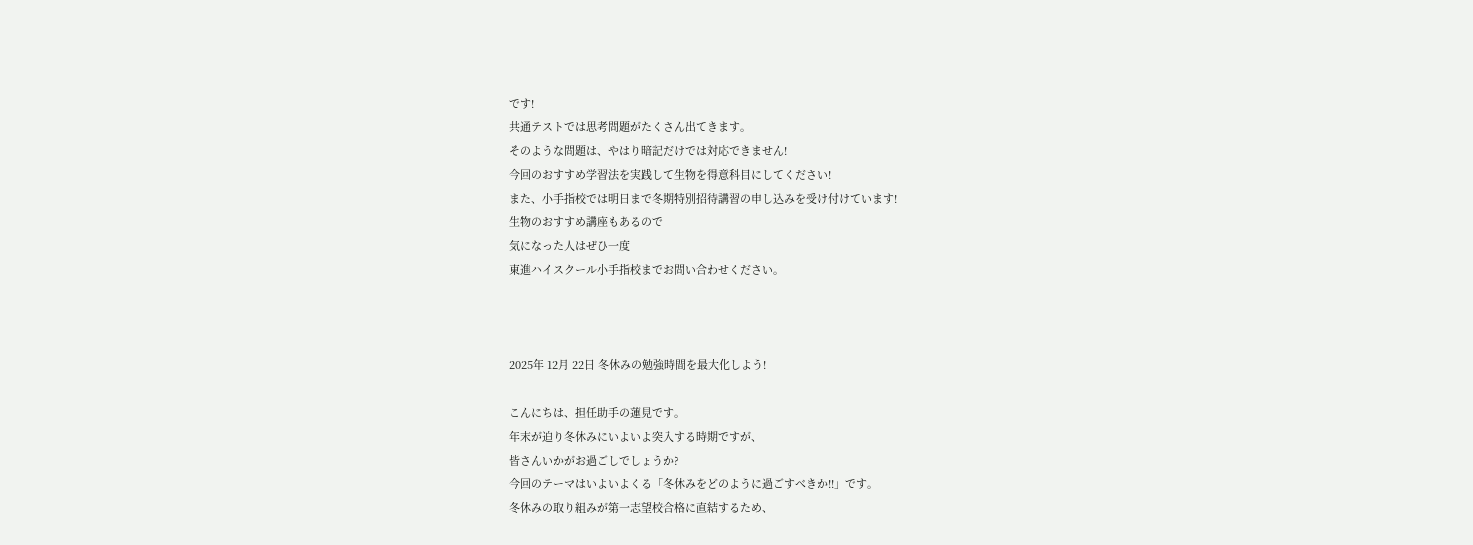です!
共通テストでは思考問題がたくさん出てきます。
そのような問題は、やはり暗記だけでは対応できません!
今回のおすすめ学習法を実践して生物を得意科目にしてください!
また、小手指校では明日まで冬期特別招待講習の申し込みを受け付けています!
生物のおすすめ講座もあるので
気になった人はぜひ一度
東進ハイスクール小手指校までお問い合わせください。



2025年 12月 22日 冬休みの勉強時間を最大化しよう!

こんにちは、担任助手の蓮見です。
年末が迫り冬休みにいよいよ突入する時期ですが、
皆さんいかがお過ごしでしょうか?
今回のテーマはいよいよくる「冬休みをどのように過ごすべきか!!」です。
冬休みの取り組みが第一志望校合格に直結するため、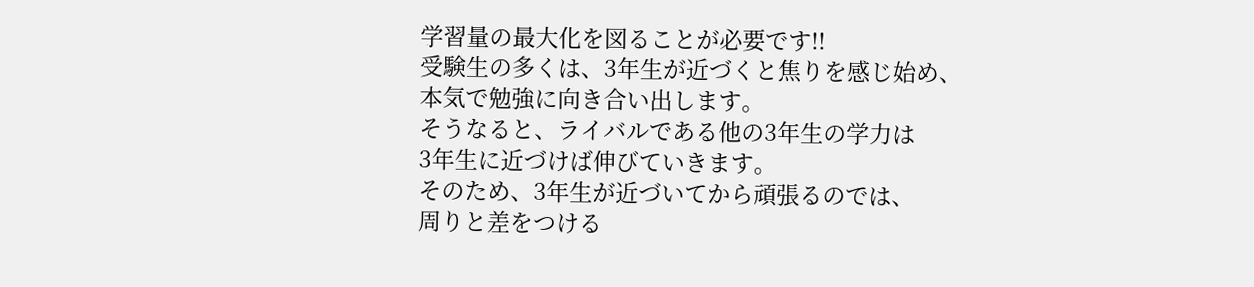学習量の最大化を図ることが必要です!!
受験生の多くは、3年生が近づくと焦りを感じ始め、
本気で勉強に向き合い出します。
そうなると、ライバルである他の3年生の学力は
3年生に近づけば伸びていきます。
そのため、3年生が近づいてから頑張るのでは、
周りと差をつける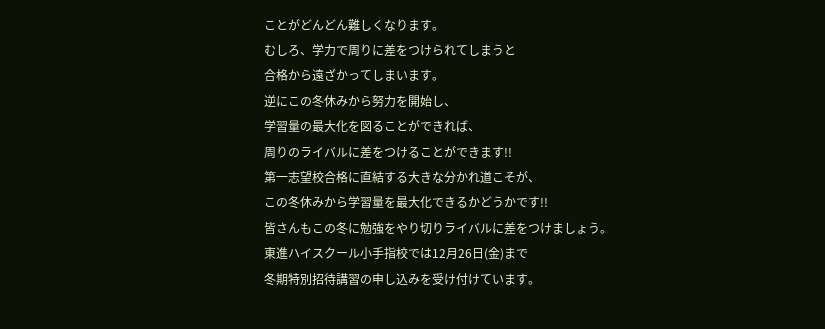ことがどんどん難しくなります。
むしろ、学力で周りに差をつけられてしまうと
合格から遠ざかってしまいます。
逆にこの冬休みから努力を開始し、
学習量の最大化を図ることができれば、
周りのライバルに差をつけることができます!!
第一志望校合格に直結する大きな分かれ道こそが、
この冬休みから学習量を最大化できるかどうかです!!
皆さんもこの冬に勉強をやり切りライバルに差をつけましょう。
東進ハイスクール小手指校では12月26日(金)まで
冬期特別招待講習の申し込みを受け付けています。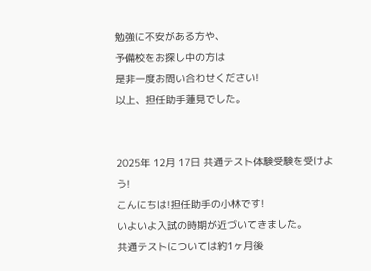勉強に不安がある方や、
予備校をお探し中の方は
是非一度お問い合わせください!
以上、担任助手蓮見でした。


2025年 12月 17日 共通テスト体験受験を受けよう!
こんにちは!担任助手の小林です!
いよいよ入試の時期が近づいてきました。
共通テストについては約1ヶ月後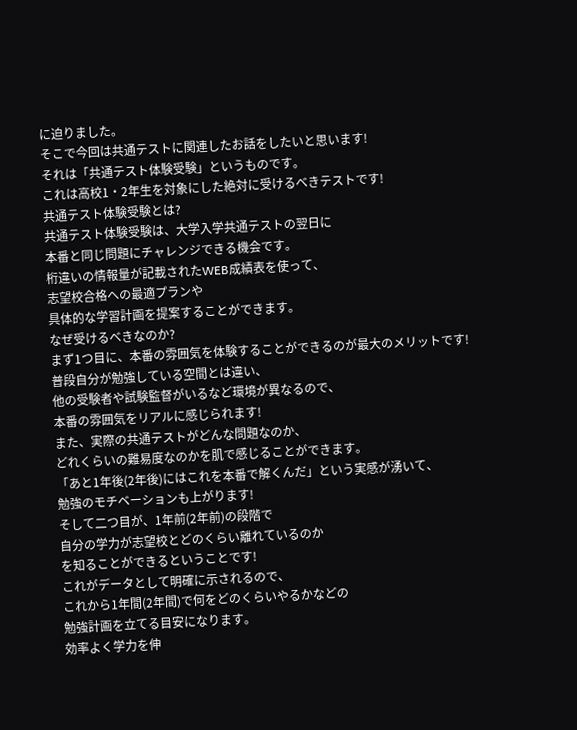に迫りました。
そこで今回は共通テストに関連したお話をしたいと思います!
それは「共通テスト体験受験」というものです。
これは高校1・2年生を対象にした絶対に受けるべきテストです!
共通テスト体験受験とは?
共通テスト体験受験は、大学入学共通テストの翌日に
本番と同じ問題にチャレンジできる機会です。
桁違いの情報量が記載されたWEB成績表を使って、
志望校合格への最適プランや
具体的な学習計画を提案することができます。
なぜ受けるべきなのか?
まず1つ目に、本番の雰囲気を体験することができるのが最大のメリットです!
普段自分が勉強している空間とは違い、
他の受験者や試験監督がいるなど環境が異なるので、
本番の雰囲気をリアルに感じられます!
また、実際の共通テストがどんな問題なのか、
どれくらいの難易度なのかを肌で感じることができます。
「あと1年後(2年後)にはこれを本番で解くんだ」という実感が湧いて、
勉強のモチベーションも上がります!
そして二つ目が、1年前(2年前)の段階で
自分の学力が志望校とどのくらい離れているのか
を知ることができるということです!
これがデータとして明確に示されるので、
これから1年間(2年間)で何をどのくらいやるかなどの
勉強計画を立てる目安になります。
効率よく学力を伸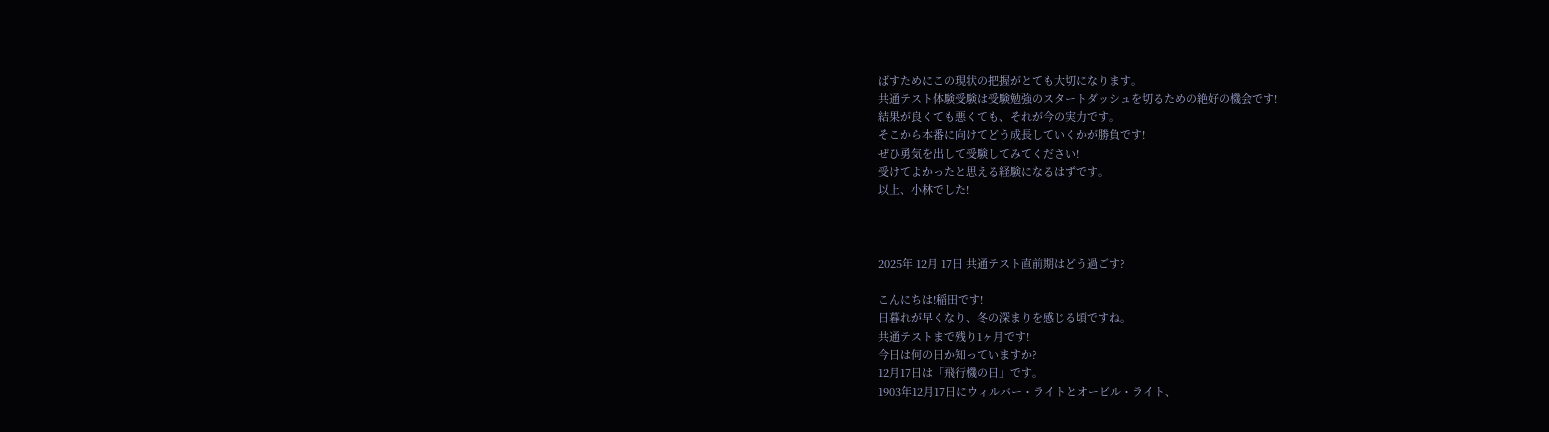ばすためにこの現状の把握がとても大切になります。
共通テスト体験受験は受験勉強のスタートダッシュを切るための絶好の機会です!
結果が良くても悪くても、それが今の実力です。
そこから本番に向けてどう成長していくかが勝負です!
ぜひ勇気を出して受験してみてください!
受けてよかったと思える経験になるはずです。
以上、小林でした!



2025年 12月 17日 共通テスト直前期はどう過ごす?

こんにちは!稲田です!
日暮れが早くなり、冬の深まりを感じる頃ですね。
共通テストまで残り1ヶ月です!
今日は何の日か知っていますか?
12月17日は「飛行機の日」です。
1903年12月17日にウィルバー・ライトとオービル・ライト、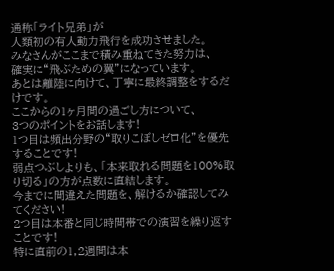通称「ライト兄弟」が
人類初の有人動力飛行を成功させました。
みなさんがここまで積み重ねてきた努力は、
確実に“飛ぶための翼”になっています。
あとは離陸に向けて、丁寧に最終調整をするだけです。
ここからの1ヶ月間の過ごし方について、
3つのポイントをお話します!
1つ目は頻出分野の“取りこぼしゼロ化”を優先することです!
弱点つぶしよりも、「本来取れる問題を100%取り切る」の方が点数に直結します。
今までに間違えた問題を、解けるか確認してみてください!
2つ目は本番と同じ時間帯での演習を繰り返すことです!
特に直前の1,2週間は本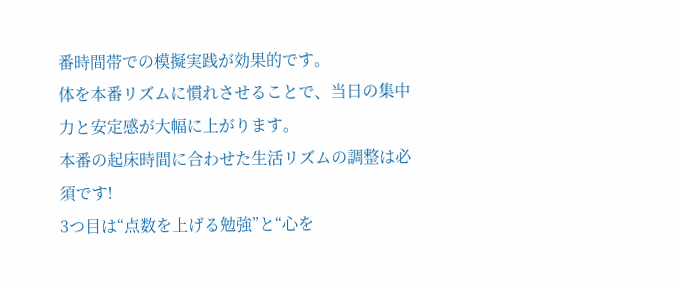番時間帯での模擬実践が効果的です。
体を本番リズムに慣れさせることで、当日の集中力と安定感が大幅に上がります。
本番の起床時間に合わせた生活リズムの調整は必須です!
3つ目は“点数を上げる勉強”と“心を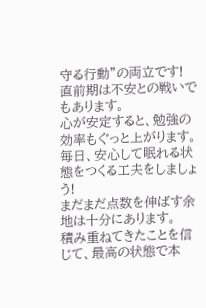守る行動”の両立です!
直前期は不安との戦いでもあります。
心が安定すると、勉強の効率もぐっと上がります。
毎日、安心して眠れる状態をつくる工夫をしましょう!
まだまだ点数を伸ばす余地は十分にあります。
積み重ねてきたことを信じて、最高の状態で本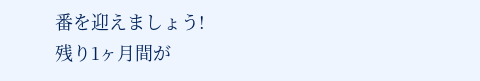番を迎えましょう!
残り1ヶ月間が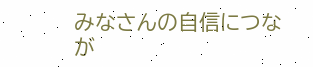みなさんの自信につなが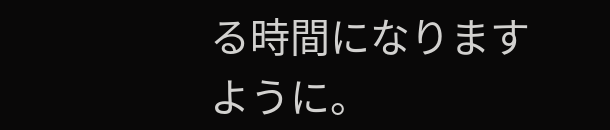る時間になりますように。